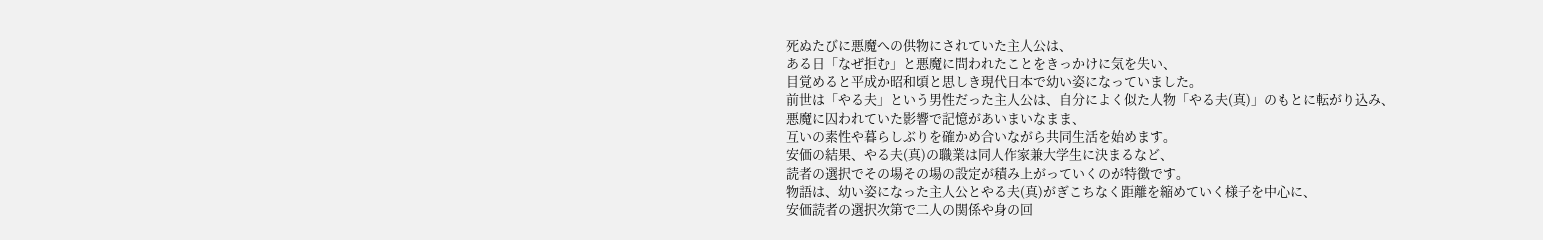死ぬたびに悪魔への供物にされていた主人公は、
ある日「なぜ拒む」と悪魔に問われたことをきっかけに気を失い、
目覚めると平成か昭和頃と思しき現代日本で幼い姿になっていました。
前世は「やる夫」という男性だった主人公は、自分によく似た人物「やる夫(真)」のもとに転がり込み、
悪魔に囚われていた影響で記憶があいまいなまま、
互いの素性や暮らしぶりを確かめ合いながら共同生活を始めます。
安価の結果、やる夫(真)の職業は同人作家兼大学生に決まるなど、
読者の選択でその場その場の設定が積み上がっていくのが特徴です。
物語は、幼い姿になった主人公とやる夫(真)がぎこちなく距離を縮めていく様子を中心に、
安価読者の選択次第で二人の関係や身の回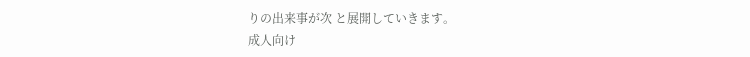りの出来事が次 と展開していきます。
成人向け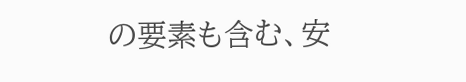の要素も含む、安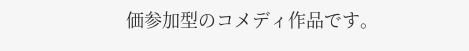価参加型のコメディ作品です。